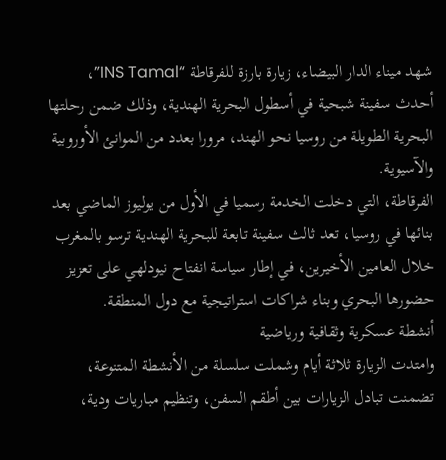شهد ميناء الدار البيضاء، زيارة بارزة للفرقاطة “INS Tamal”، أحدث سفينة شبحية في أسطول البحرية الهندية، وذلك ضمن رحلتها البحرية الطويلة من روسيا نحو الهند، مرورا بعدد من الموانئ الأوروبية والآسيوية.
الفرقاطة، التي دخلت الخدمة رسميا في الأول من يوليوز الماضي بعد بنائها في روسيا، تعد ثالث سفينة تابعة للبحرية الهندية ترسو بالمغرب خلال العامين الأخيرين، في إطار سياسة انفتاح نيودلهي على تعزيز حضورها البحري وبناء شراكات استراتيجية مع دول المنطقة.
أنشطة عسكرية وثقافية ورياضية
وامتدت الزيارة ثلاثة أيام وشملت سلسلة من الأنشطة المتنوعة، تضمنت تبادل الزيارات بين أطقم السفن، وتنظيم مباريات ودية،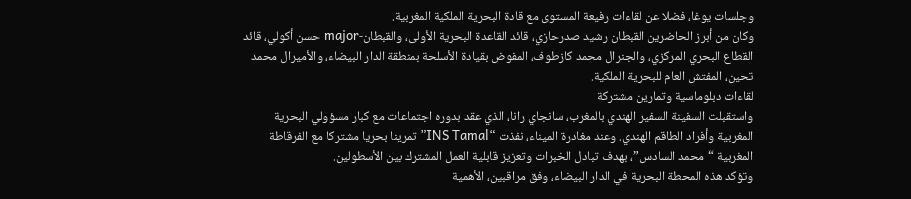وجلسات يوغا، فضلا عن لقاءات رفيعة المستوى مع قادة البحرية الملكية المغربية.
وكان من أبرز الحاضرين القبطان رشيد صدرحازي، قائد القاعدة البحرية الأولى، والقبطان-major حسن أكولي، قائد القطاع البحري المركزي، والجنرال محمد كازطوف، المفوض بقيادة الأسلحة بمنطقة الدار البيضاء، والأميرال محمد تحين، المفتش العام للبحرية الملكية.
لقاءات دبلوماسية وتمارين مشتركة
واستقبلت السفينة السفير الهندي بالمغرب، سانجاي رانا، الذي عقد بدوره اجتماعات مع كبار مسؤولي البحرية المغربية وأفراد الطاقم الهندي. وعند مغادرة الميناء، نفذت “INS Tamal” تمرينا بحريا مشتركا مع الفرقاطة المغربية “محمد السادس”، بهدف تبادل الخبرات وتعزيز قابلية العمل المشترك بين الأسطولين.
وتؤكد هذه المحطة البحرية في الدار البيضاء، وفق مراقبين، الأهمية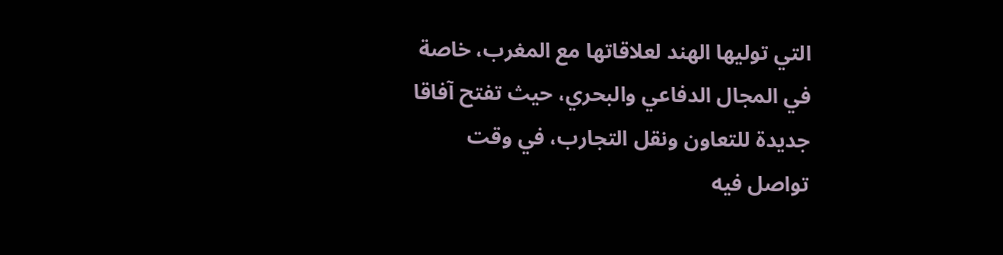التي توليها الهند لعلاقاتها مع المغرب، خاصة في المجال الدفاعي والبحري، حيث تفتح آفاقا جديدة للتعاون ونقل التجارب، في وقت تواصل فيه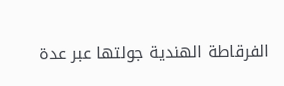الفرقاطة الهندية جولتها عبر عدة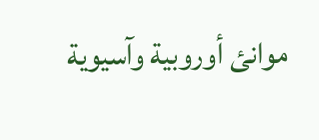موانئ أوروبية وآسيوية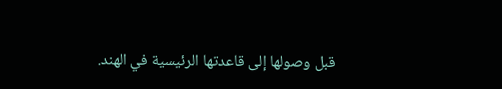قبل وصولها إلى قاعدتها الرئيسية في الهند.